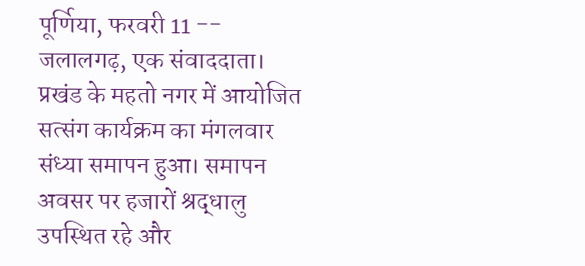पूर्णिया, फरवरी 11 -- जलालगढ़, एक संवाददाता। प्रखंड के महतो नगर में आयोजित सत्संग कार्यक्रम का मंगलवार संध्या समापन हुआ। समापन अवसर पर हजारों श्रद्धालु उपस्थित रहे और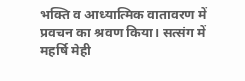भक्ति व आध्यात्मिक वातावरण में प्रवचन का श्रवण किया। सत्संग में महर्षि मेही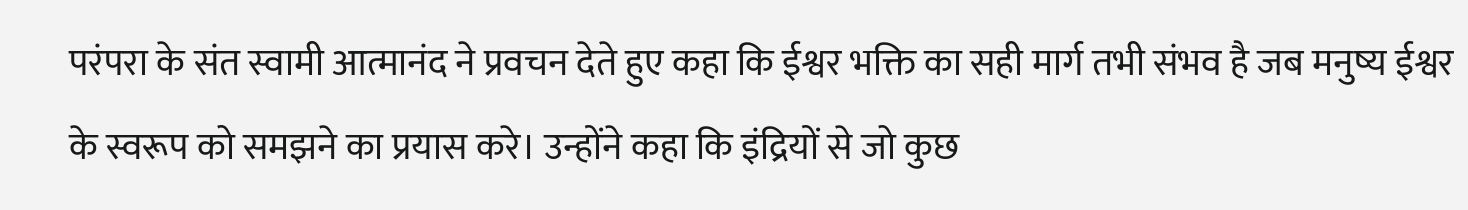परंपरा के संत स्वामी आत्मानंद ने प्रवचन देते हुए कहा कि ईश्वर भक्ति का सही मार्ग तभी संभव है जब मनुष्य ईश्वर के स्वरूप को समझने का प्रयास करे। उन्होंने कहा कि इंद्रियों से जो कुछ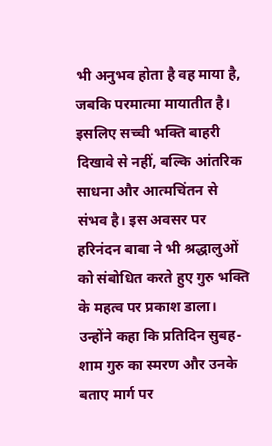भी अनुभव होता है वह माया है, जबकि परमात्मा मायातीत है। इसलिए सच्ची भक्ति बाहरी दिखावे से नहीं, बल्कि आंतरिक साधना और आत्मचिंतन से संभव है। इस अवसर पर हरिनंदन बाबा ने भी श्रद्धालुओं को संबोधित करते हुए गुरु भक्ति के महत्व पर प्रकाश डाला। उन्होंने कहा कि प्रतिदिन सुबह-शाम गुरु का स्मरण और उनके बताए मार्ग पर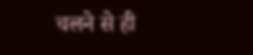चलने से ही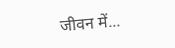जीवन में...